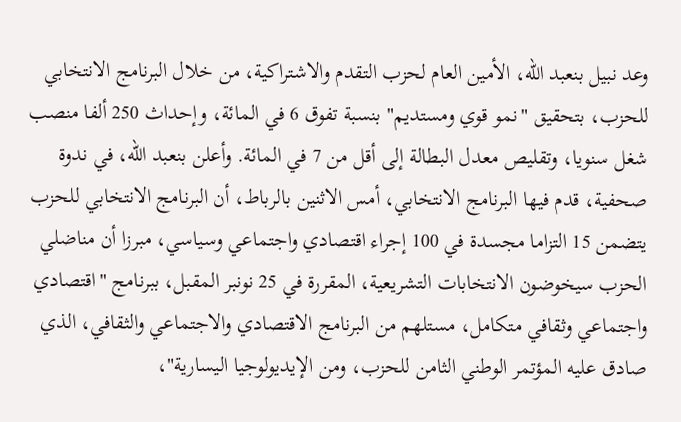وعد نبيل بنعبد الله، الأمين العام لحزب التقدم والاشتراكية، من خلال البرنامج الانتخابي للحزب، بتحقيق "نمو قوي ومستديم" بنسبة تفوق 6 في المائة، وإحداث 250 ألفا منصب شغل سنويا، وتقليص معدل البطالة إلى أقل من 7 في المائة. وأعلن بنعبد الله، في ندوة صحفية، قدم فيها البرنامج الانتخابي، أمس الاثنين بالرباط، أن البرنامج الانتخابي للحزب يتضمن 15 التزاما مجسدة في 100 إجراء اقتصادي واجتماعي وسياسي، مبرزا أن مناضلي الحزب سيخوضون الانتخابات التشريعية، المقررة في 25 نونبر المقبل، ببرنامج "اقتصادي واجتماعي وثقافي متكامل، مستلهم من البرنامج الاقتصادي والاجتماعي والثقافي، الذي صادق عليه المؤتمر الوطني الثامن للحزب، ومن الإيديولوجيا اليسارية"،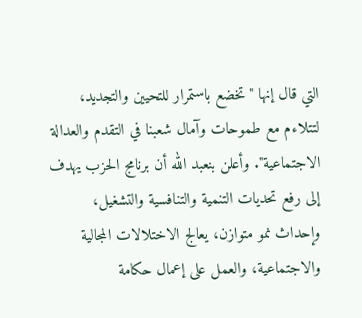التي قال إنها "تخضع باستمرار للتحيين والتجديد، لتتلاءم مع طموحات وآمال شعبنا في التقدم والعدالة الاجتماعية". وأعلن بنعبد الله أن برنامج الحزب يهدف إلى رفع تحديات التنمية والتنافسية والتشغيل، وإحداث نمو متوازن، يعالج الاختلالات المجالية والاجتماعية، والعمل على إعمال حكامة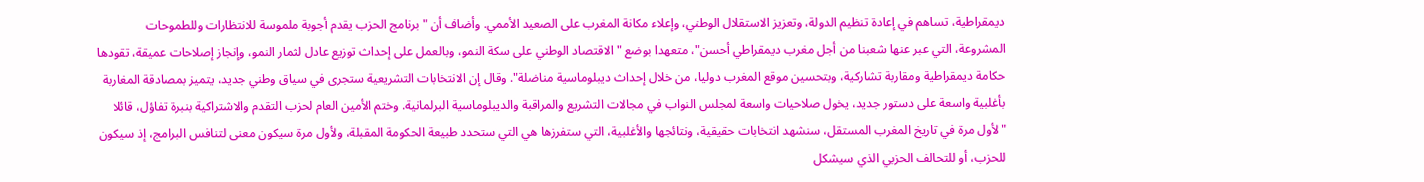ديمقراطية، تساهم في إعادة تنظيم الدولة، وتعزيز الاستقلال الوطني، وإعلاء مكانة المغرب على الصعيد الأممي. وأضاف أن "برنامج الحزب يقدم أجوبة ملموسة للانتظارات وللطموحات المشروعة، التي عبر عنها شعبنا من أجل مغرب ديمقراطي أحسن"، متعهدا بوضع "الاقتصاد الوطني على سكة النمو، وبالعمل على إحداث توزيع عادل لثمار النمو، وإنجاز إصلاحات عميقة، تقودها حكامة ديمقراطية ومقاربة تشاركية، وبتحسين موقع المغرب دوليا، من خلال إحداث ديبلوماسية مناضلة". وقال إن الانتخابات التشريعية ستجرى في سياق وطني جديد، يتميز بمصادقة المغاربة بأغلبية واسعة على دستور جديد، يخول صلاحيات واسعة لمجلس النواب في مجالات التشريع والمراقبة والديبلوماسية البرلمانية. وختم الأمين العام لحزب التقدم والاشتراكية بنبرة تفاؤل، قائلا "لأول مرة في تاريخ المغرب المستقل، سنشهد انتخابات حقيقية، ونتائجها والأغلبية، التي ستفرزها هي التي ستحدد طبيعة الحكومة المقبلة، ولأول مرة سيكون معنى لتنافس البرامج، إذ سيكون للحزب، أو للتحالف الحزبي الذي سيشكل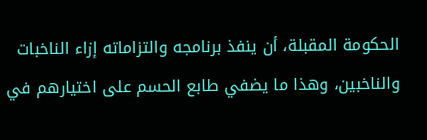الحكومة المقبلة، أن ينفذ برنامجه والتزاماته إزاء الناخبات والناخبين، وهذا ما يضفي طابع الحسم على اختيارهم في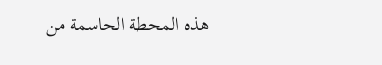هذه المحطة الحاسمة من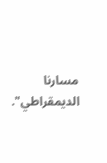مسارنا الديمقراطي".